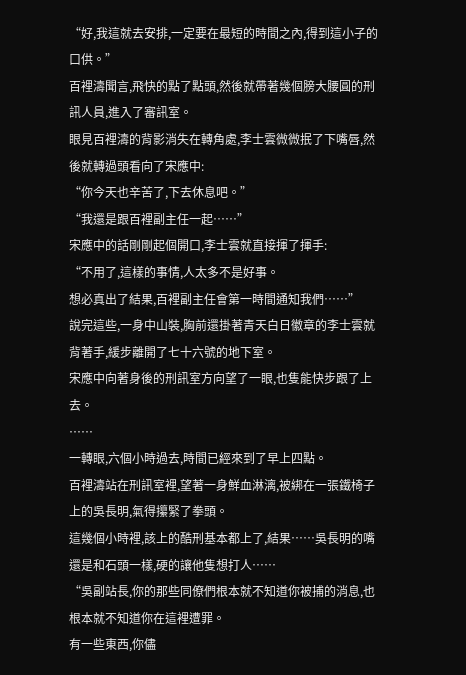“好,我這就去安排,一定要在最短的時間之內,得到這小子的口供。”
百裡濤聞言,飛快的點了點頭,然後就帶著幾個膀大腰圓的刑訊人員,進入了審訊室。
眼見百裡濤的背影消失在轉角處,李士雲微微抿了下嘴唇,然後就轉過頭看向了宋應中:
“你今天也辛苦了,下去休息吧。”
“我還是跟百裡副主任一起……”
宋應中的話剛剛起個開口,李士雲就直接揮了揮手:
“不用了,這樣的事情,人太多不是好事。
想必真出了結果,百裡副主任會第一時間通知我們……”
說完這些,一身中山裝,胸前還掛著青天白日徽章的李士雲就背著手,緩步離開了七十六號的地下室。
宋應中向著身後的刑訊室方向望了一眼,也隻能快步跟了上去。
……
一轉眼,六個小時過去,時間已經來到了早上四點。
百裡濤站在刑訊室裡,望著一身鮮血淋漓,被綁在一張鐵椅子上的吳長明,氣得攥緊了拳頭。
這幾個小時裡,該上的酷刑基本都上了,結果……吳長明的嘴還是和石頭一樣,硬的讓他隻想打人……
“吳副站長,你的那些同僚們根本就不知道你被捕的消息,也根本就不知道你在這裡遭罪。
有一些東西,你儘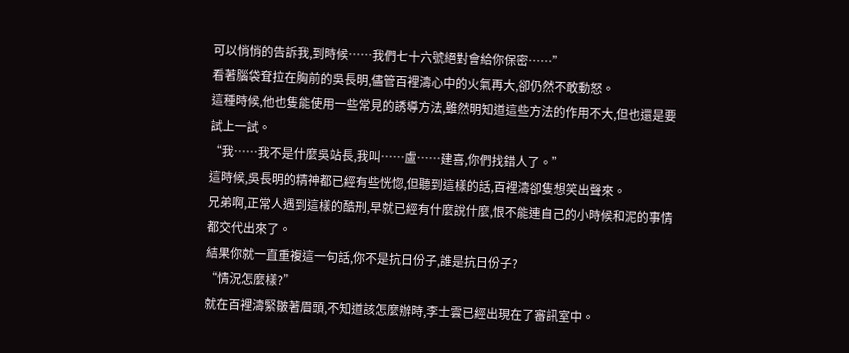可以悄悄的告訴我,到時候……我們七十六號絕對會給你保密……”
看著腦袋耷拉在胸前的吳長明,儘管百裡濤心中的火氣再大,卻仍然不敢動怒。
這種時候,他也隻能使用一些常見的誘導方法,雖然明知道這些方法的作用不大,但也還是要試上一試。
“我……我不是什麼吳站長,我叫……盧……建喜,你們找錯人了。”
這時候,吳長明的精神都已經有些恍惚,但聽到這樣的話,百裡濤卻隻想笑出聲來。
兄弟啊,正常人遇到這樣的酷刑,早就已經有什麼說什麼,恨不能連自己的小時候和泥的事情都交代出來了。
結果你就一直重複這一句話,你不是抗日份子,誰是抗日份子?
“情況怎麼樣?”
就在百裡濤緊皺著眉頭,不知道該怎麼辦時,李士雲已經出現在了審訊室中。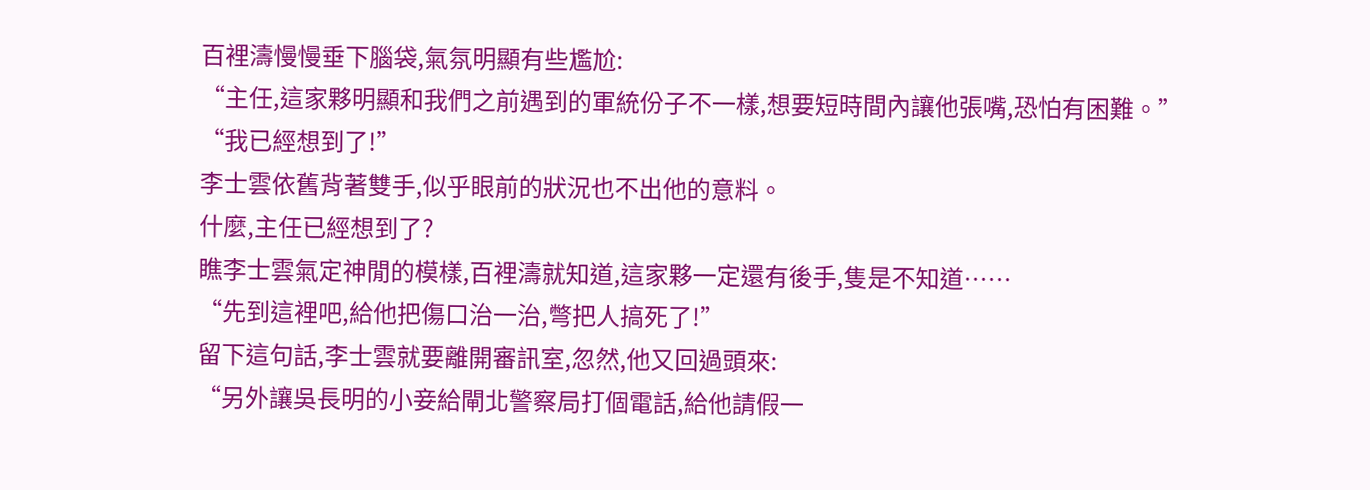百裡濤慢慢垂下腦袋,氣氛明顯有些尷尬:
“主任,這家夥明顯和我們之前遇到的軍統份子不一樣,想要短時間內讓他張嘴,恐怕有困難。”
“我已經想到了!”
李士雲依舊背著雙手,似乎眼前的狀況也不出他的意料。
什麼,主任已經想到了?
瞧李士雲氣定神閒的模樣,百裡濤就知道,這家夥一定還有後手,隻是不知道……
“先到這裡吧,給他把傷口治一治,彆把人搞死了!”
留下這句話,李士雲就要離開審訊室,忽然,他又回過頭來:
“另外讓吳長明的小妾給閘北警察局打個電話,給他請假一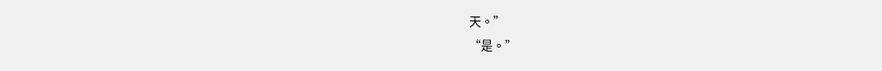天。”
“是。”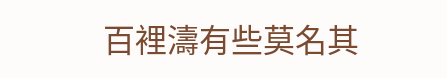百裡濤有些莫名其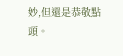妙,但還是恭敬點頭。